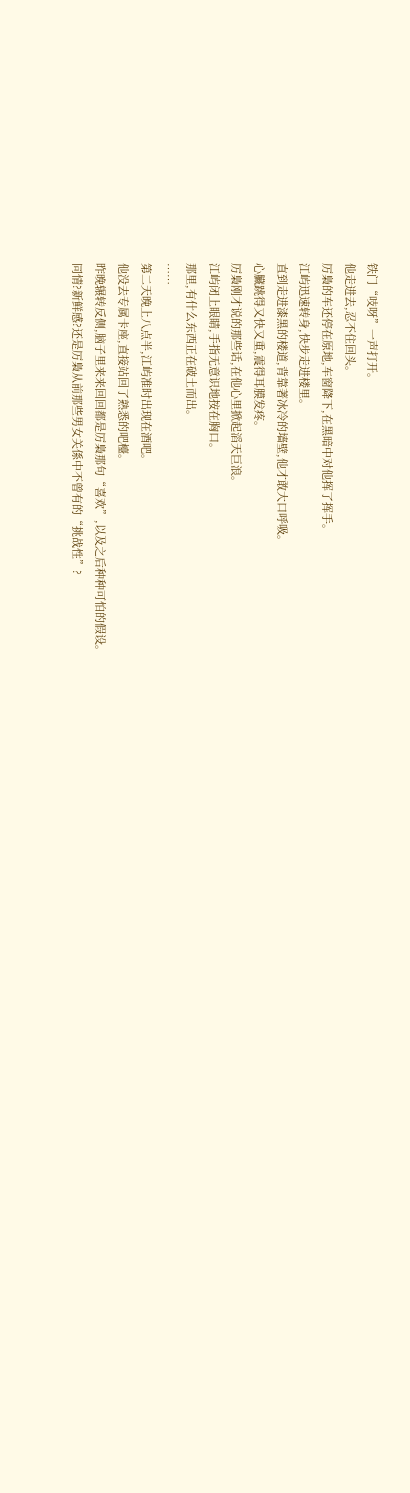铁门“吱呀”一声打开。
他走进去,忍不住回头。
厉梟的车还停在原地,车窗降下,在黑暗中对他挥了挥手。
江屿迅速转身,快步走进楼里。
直到走进漆黑的楼道,背靠著冰冷的墙壁,他才敢大口呼吸。
心臟跳得又快又重,震得耳膜发疼。
厉梟刚才说的那些话,在他心里掀起滔天巨浪。
江屿闭上眼睛,手指无意识地按在胸口。
那里,有什么东西正在破土而出。
……
第二天晚上八点半,江屿准时出现在酒吧。
他没去专属卡座,直接站回了熟悉的吧檯。
昨晚辗转反侧,脑子里来来回回都是厉梟那句“喜欢”,以及之后种种可怕的假设。
同情?新鲜感?还是厉梟从前那些男女关係中不曾有的“挑战性”?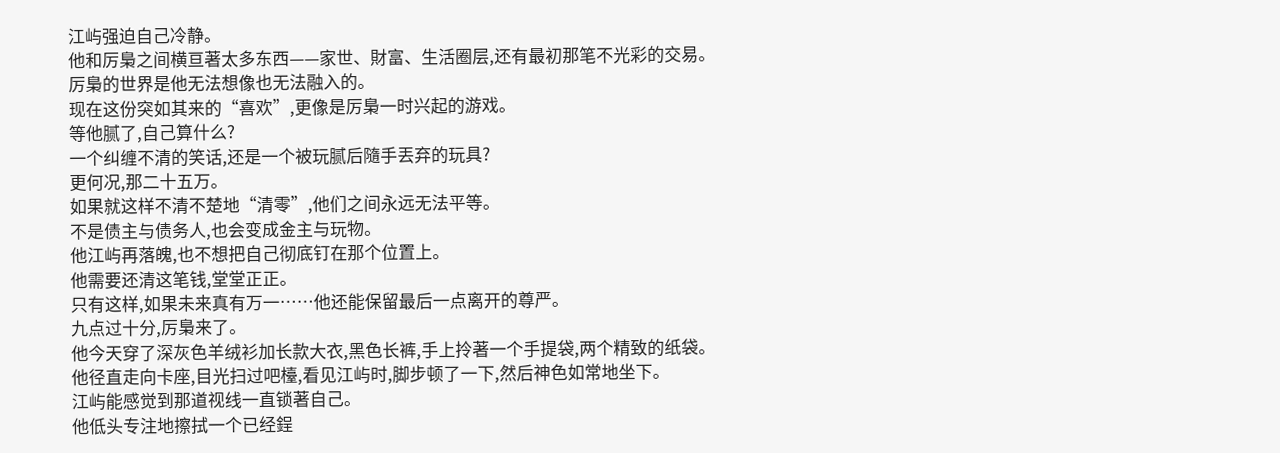江屿强迫自己冷静。
他和厉梟之间横亘著太多东西——家世、財富、生活圈层,还有最初那笔不光彩的交易。
厉梟的世界是他无法想像也无法融入的。
现在这份突如其来的“喜欢”,更像是厉梟一时兴起的游戏。
等他腻了,自己算什么?
一个纠缠不清的笑话,还是一个被玩腻后隨手丟弃的玩具?
更何况,那二十五万。
如果就这样不清不楚地“清零”,他们之间永远无法平等。
不是债主与债务人,也会变成金主与玩物。
他江屿再落魄,也不想把自己彻底钉在那个位置上。
他需要还清这笔钱,堂堂正正。
只有这样,如果未来真有万一……他还能保留最后一点离开的尊严。
九点过十分,厉梟来了。
他今天穿了深灰色羊绒衫加长款大衣,黑色长裤,手上拎著一个手提袋,两个精致的纸袋。
他径直走向卡座,目光扫过吧檯,看见江屿时,脚步顿了一下,然后神色如常地坐下。
江屿能感觉到那道视线一直锁著自己。
他低头专注地擦拭一个已经鋥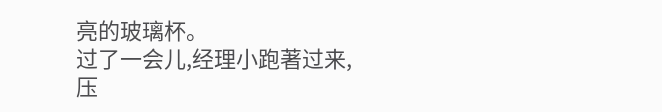亮的玻璃杯。
过了一会儿,经理小跑著过来,压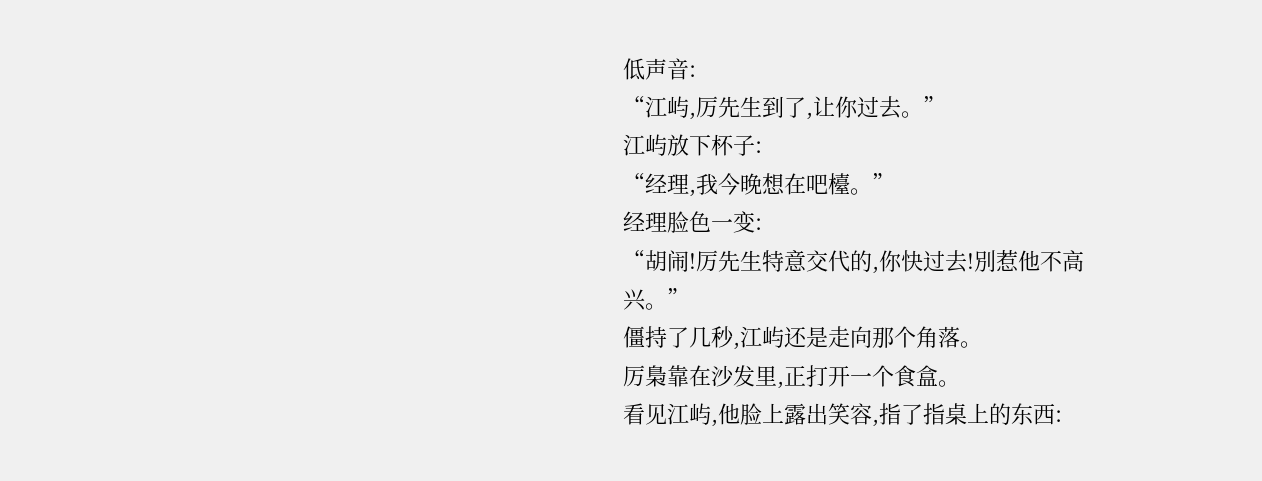低声音:
“江屿,厉先生到了,让你过去。”
江屿放下杯子:
“经理,我今晚想在吧檯。”
经理脸色一变:
“胡闹!厉先生特意交代的,你快过去!別惹他不高兴。”
僵持了几秒,江屿还是走向那个角落。
厉梟靠在沙发里,正打开一个食盒。
看见江屿,他脸上露出笑容,指了指桌上的东西: